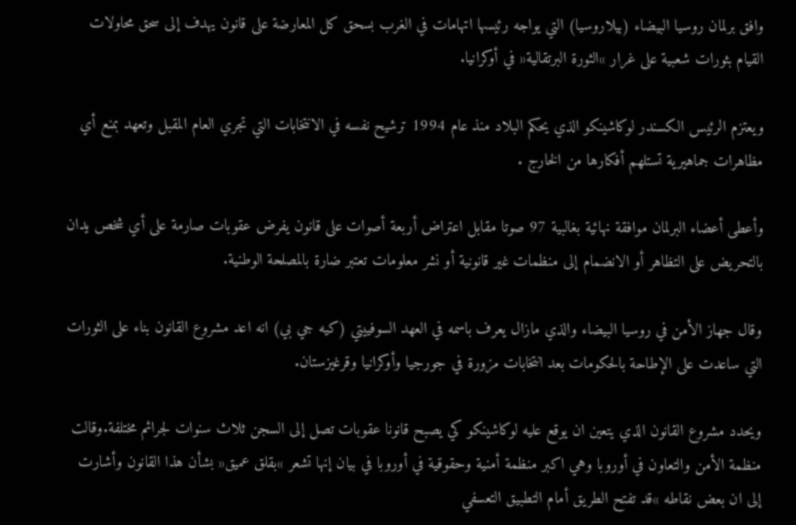وافق برلمان روسيا البيضاء (بيلاروسيا) التي يواجه رئيسها اتهامات في الغرب بسحق كل المعارضة على قانون يهدف إلى سحق محاولات القيام بثورات شعبية على غرار »الثورة البرتقالية« في أوكرانيا.

ويعتزم الرئيس الكسندر لوكاشينكو الذي يحكم البلاد منذ عام 1994 ترشيح نفسه في الانتخابات التي تجري العام المقبل وتعهد بمنع أي مظاهرات جماهيرية تستلهم أفكارها من الخارج .

وأعطى أعضاء البرلمان موافقة نهائية بغالبية 97 صوتا مقابل اعتراض أربعة أصوات على قانون يفرض عقوبات صارمة على أي شخص يدان بالتحريض على التظاهر أو الانضمام إلى منظمات غير قانونية أو نشر معلومات تعتبر ضارة بالمصلحة الوطنية.

وقال جهاز الأمن في روسيا البيضاء والذي مازال يعرف باسمه في العهد السوفييتي (كيه جي بي) انه اعد مشروع القانون بناء على الثورات التي ساعدت على الإطاحة بالحكومات بعد انتخابات مزورة في جورجيا وأوكرانيا وقرغيزستان.

ويحدد مشروع القانون الذي يتعين ان يوقع عليه لوكاشينكو كي يصبح قانونا عقوبات تصل إلى السجن ثلاث سنوات لجرائم مختلفة.وقالت منظمة الأمن والتعاون في أوروبا وهي اكبر منظمة أمنية وحقوقية في أوروبا في بيان إنها تشعر »بقلق عميق« بشأن هذا القانون وأشارت إلى ان بعض نقاطه »قد تفتح الطريق أمام التطبيق التعسفي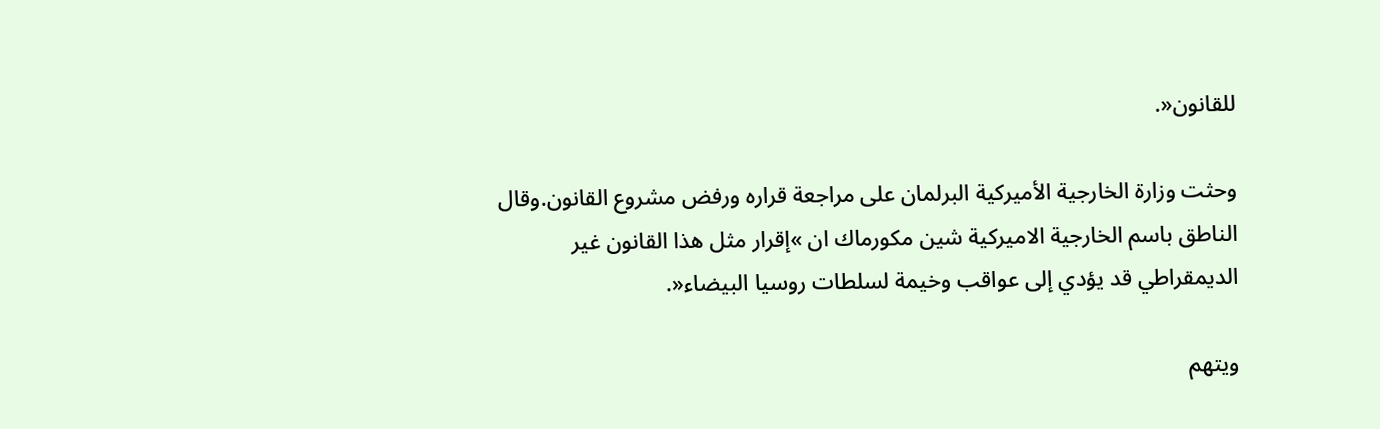للقانون«.

وحثت وزارة الخارجية الأميركية البرلمان على مراجعة قراره ورفض مشروع القانون.وقال الناطق باسم الخارجية الاميركية شين مكورماك ان »إقرار مثل هذا القانون غير الديمقراطي قد يؤدي إلى عواقب وخيمة لسلطات روسيا البيضاء«.

ويتهم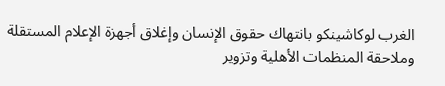الغرب لوكاشينكو بانتهاك حقوق الإنسان وإغلاق أجهزة الإعلام المستقلة وملاحقة المنظمات الأهلية وتزوير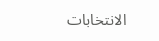الانتخابات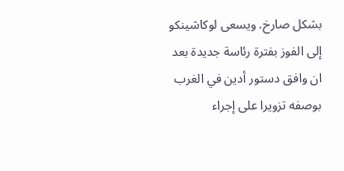بشكل صارخ. ويسعى لوكاشينكو إلى الفوز بفترة رئاسة جديدة بعد ان وافق دستور أدين في الغرب بوصفه تزويرا على إجراء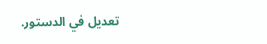تعديل في الدستور.